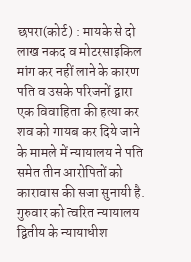छपरा(कोर्ट) : मायके से दो लाख नकद व मोटरसाइकिल मांग कर नहीं लाने के कारण पति व उसके परिजनों द्वारा एक विवाहिता की हत्या कर शव को गायब कर दिये जाने के मामले में न्यायालय ने पति समेत तीन आरोपितों को कारावास की सजा सुनायी है. गुरुवार को त्वरित न्यायालय द्वितीय के न्यायाधीश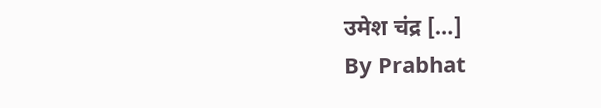उमेश चंद्र […]
By Prabhat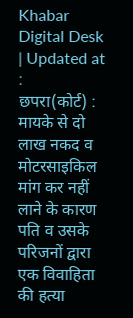Khabar Digital Desk | Updated at :
छपरा(कोर्ट) : मायके से दो लाख नकद व मोटरसाइकिल मांग कर नहीं लाने के कारण पति व उसके परिजनों द्वारा एक विवाहिता की हत्या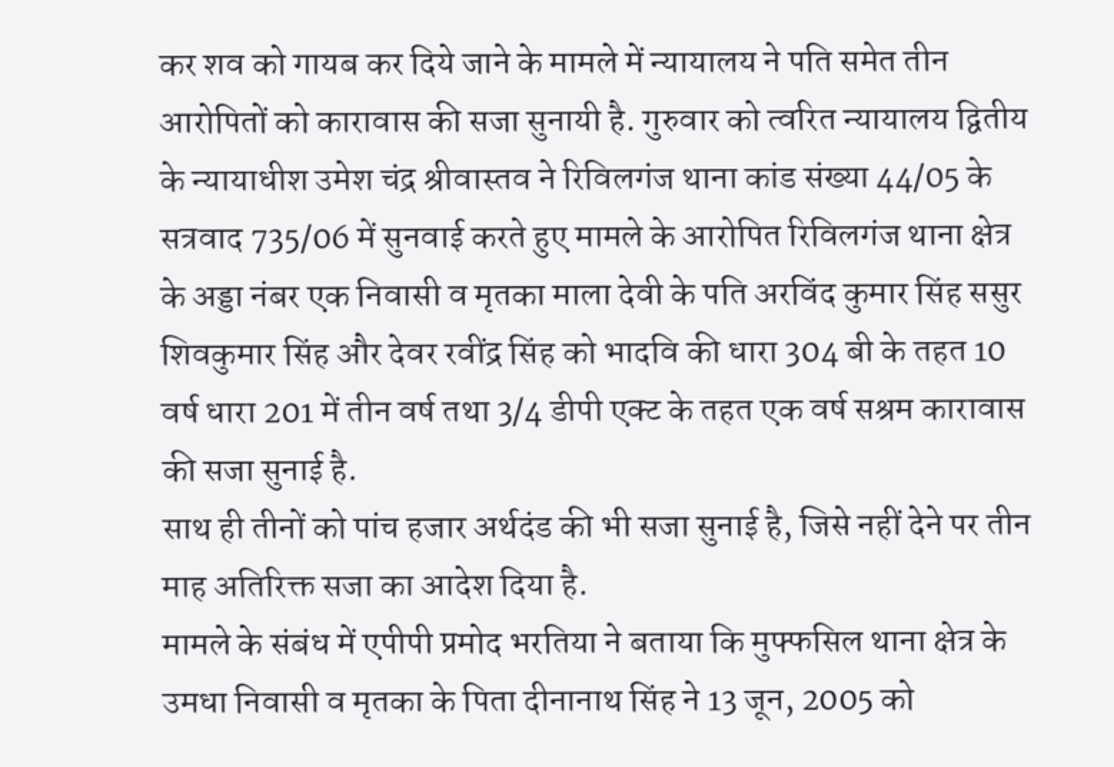कर शव को गायब कर दिये जाने के मामले में न्यायालय ने पति समेत तीन आरोपितों को कारावास की सजा सुनायी है. गुरुवार को त्वरित न्यायालय द्वितीय के न्यायाधीश उमेश चंद्र श्रीवास्तव ने रिविलगंज थाना कांड संख्या 44/05 के सत्रवाद 735/06 में सुनवाई करते हुए मामले के आरोपित रिविलगंज थाना क्षेत्र के अड्डा नंबर एक निवासी व मृतका माला देवी के पति अरविंद कुमार सिंह ससुर शिवकुमार सिंह और देवर रवींद्र सिंह को भादवि की धारा 304 बी के तहत 10 वर्ष धारा 201 में तीन वर्ष तथा 3/4 डीपी एक्ट के तहत एक वर्ष सश्रम कारावास की सजा सुनाई है.
साथ ही तीनों को पांच हजार अर्थदंड की भी सजा सुनाई है, जिसे नहीं देने पर तीन माह अतिरिक्त सजा का आदेश दिया है.
मामले के संबंध में एपीपी प्रमोद भरतिया ने बताया कि मुफ्फसिल थाना क्षेत्र के उमधा निवासी व मृतका के पिता दीनानाथ सिंह ने 13 जून, 2005 को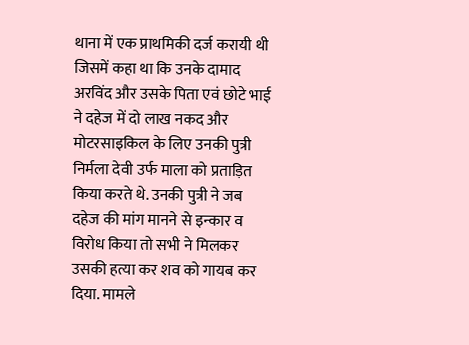थाना में एक प्राथमिकी दर्ज करायी थी जिसमें कहा था कि उनके दामाद अरविंद और उसके पिता एवं छोटे भाई ने दहेज में दो लाख नकद और मोटरसाइकिल के लिए उनकी पुत्री निर्मला देवी उर्फ माला को प्रताड़ित किया करते थे. उनकी पुत्री ने जब दहेज की मांग मानने से इन्कार व विरोध किया तो सभी ने मिलकर उसकी हत्या कर शव को गायब कर दिया. मामले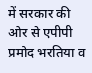में सरकार की ओर से एपीपी प्रमोद भरतिया व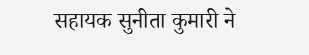सहायक सुनीता कुमारी ने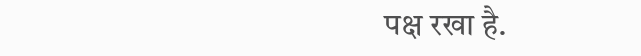पक्ष रखा है.